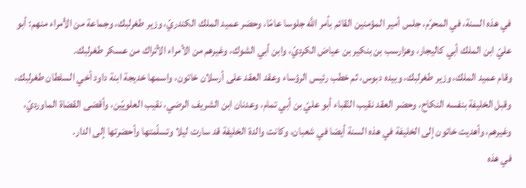في هذه السنة، في المحرّم، جلس أمير المؤمنين القائم بأمر اللَّه جلوسا عامّا، وحضر عميد الملك الكندريّ، وزير طغرلبك، وجماعة من الأمراء منهم: أبو عليّ ابن الملك أبي كاليجار، وهزارسب بن بنكير بن عياض الكرديّ، وابن أبي الشوك، وغيرهم من الأمراء الأتراك من عسكر طغرلبك.
وقام عميد الملك، وزير طغرلبك، وبيده دبوس، ثم خطب رئيس الرؤساء وعقد العقد على أرسلان خاتون، واسمها خديجة ابنة داود أخي السلطان طغرلبك، وقبل الخليفة بنفسه النكاح، وحضر العقد نقيب النّقباء أبو عليّ بن أبي تمام، وعدنان ابن الشريف الرضي، نقيب العلويّين، وأقضى القضاة الماورديّ، وغيرهم، وأهديت خاتون إلى الخليفة في هذه السنة أيضا في شعبان، وكانت والدة الخليفة قد سارت ليلا وتسلّمتها وأحضرتها إلى الدار.
في هذه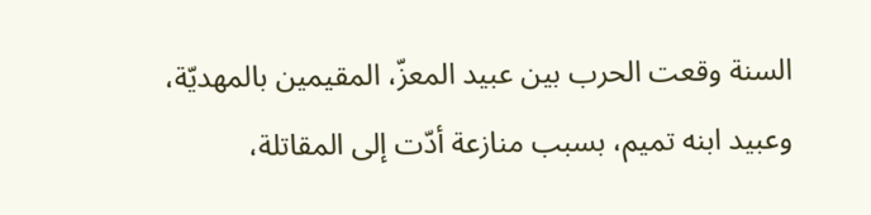السنة وقعت الحرب بين عبيد المعزّ، المقيمين بالمهديّة، وعبيد ابنه تميم، بسبب منازعة أدّت إلى المقاتلة،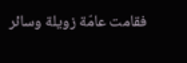فقامت عامّة زويلة وسائر